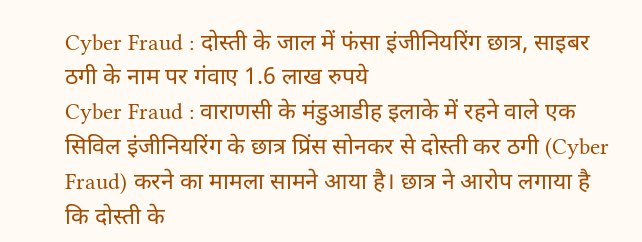Cyber Fraud : दोस्ती के जाल में फंसा इंजीनियरिंग छात्र, साइबर ठगी के नाम पर गंवाए 1.6 लाख रुपये
Cyber Fraud : वाराणसी के मंडुआडीह इलाके में रहने वाले एक सिविल इंजीनियरिंग के छात्र प्रिंस सोनकर से दोस्ती कर ठगी (Cyber Fraud) करने का मामला सामने आया है। छात्र ने आरोप लगाया है कि दोस्ती के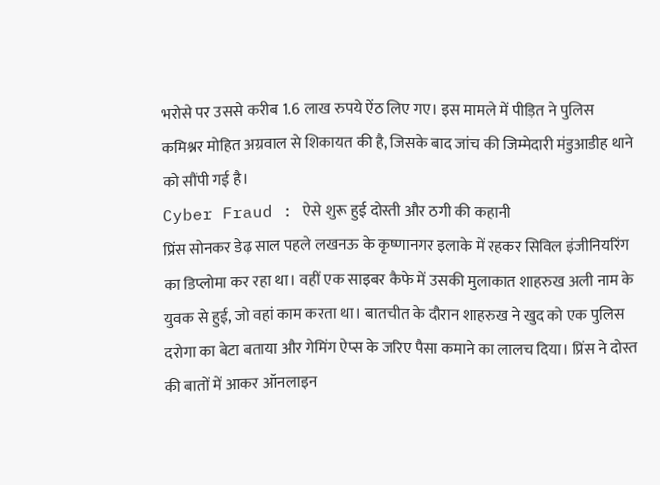भरोसे पर उससे करीब 1.6 लाख रुपये ऐंठ लिए गए। इस मामले में पीड़ित ने पुलिस कमिश्नर मोहित अग्रवाल से शिकायत की है, जिसके बाद जांच की जिम्मेदारी मंडुआडीह थाने को सौंपी गई है।
Cyber Fraud : ऐसे शुरू हुई दोस्ती और ठगी की कहानी
प्रिंस सोनकर डेढ़ साल पहले लखनऊ के कृष्णानगर इलाके में रहकर सिविल इंजीनियरिंग का डिप्लोमा कर रहा था। वहीं एक साइबर कैफे में उसकी मुलाकात शाहरुख अली नाम के युवक से हुई, जो वहां काम करता था। बातचीत के दौरान शाहरुख ने खुद को एक पुलिस दरोगा का बेटा बताया और गेमिंग ऐप्स के जरिए पैसा कमाने का लालच दिया। प्रिंस ने दोस्त की बातों में आकर ऑनलाइन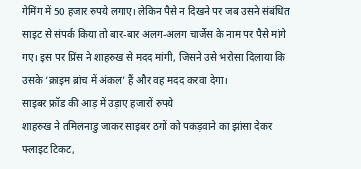गेमिंग में 50 हजार रुपये लगाए। लेकिन पैसे न दिखने पर जब उसने संबंधित साइट से संपर्क किया तो बार-बार अलग-अलग चार्जेस के नाम पर पैसे मांगे गए। इस पर प्रिंस ने शाहरुख से मदद मांगी, जिसने उसे भरोसा दिलाया कि उसके ‘क्राइम ब्रांच में अंकल’ हैं और वह मदद करवा देगा।
साइबर फ्रॉड की आड़ में उड़ाए हजारों रुपये
शाहरुख ने तमिलनाडु जाकर साइबर ठगों को पकड़वाने का झांसा देकर फ्लाइट टिकट,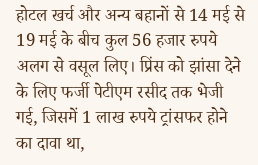होटल खर्च और अन्य बहानों से 14 मई से 19 मई के बीच कुल 56 हजार रुपये अलग से वसूल लिए। प्रिंस को झांसा देने के लिए फर्जी पेटीएम रसीद तक भेजी गई, जिसमें 1 लाख रुपये ट्रांसफर होने का दावा था,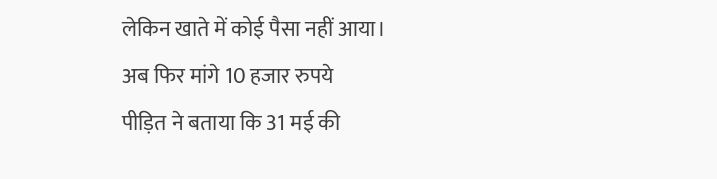लेकिन खाते में कोई पैसा नहीं आया।
अब फिर मांगे 10 हजार रुपये
पीड़ित ने बताया कि 31 मई की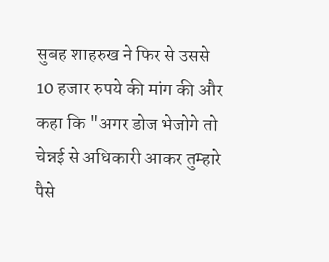सुबह शाहरुख ने फिर से उससे 10 हजार रुपये की मांग की और कहा कि "अगर डोज भेजोगे तो चेन्नई से अधिकारी आकर तुम्हारे पैसे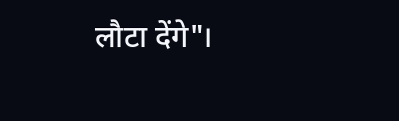लौटा देंगे"।